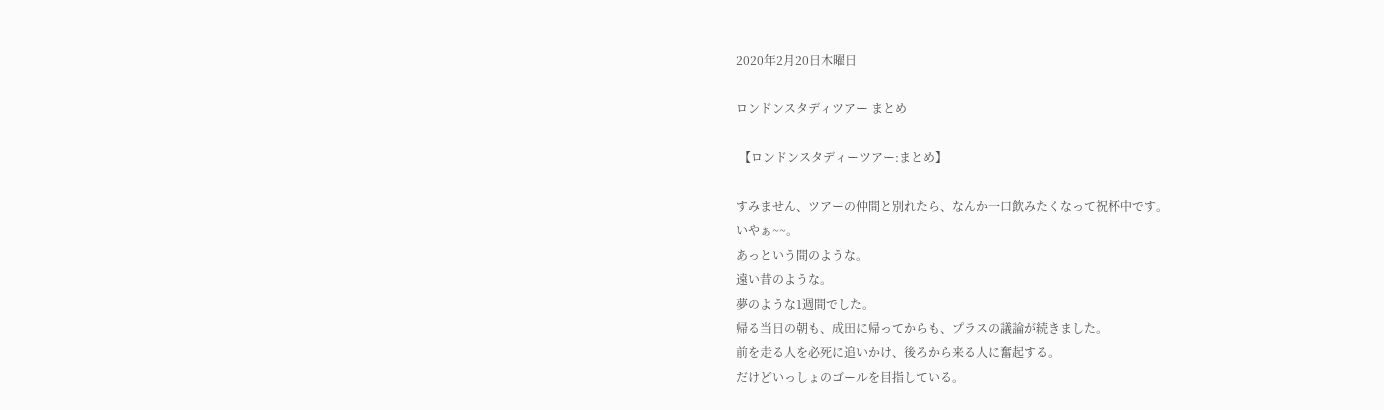2020年2月20日木曜日

ロンドンスタディツアー まとめ

 【ロンドンスタディーツアー:まとめ】

すみません、ツアーの仲間と別れたら、なんか一口飲みたくなって祝杯中です。
いやぁ~~。
あっという間のような。
遠い昔のような。
夢のような1週間でした。
帰る当日の朝も、成田に帰ってからも、プラスの議論が続きました。
前を走る人を必死に追いかけ、後ろから来る人に奮起する。
だけどいっしょのゴールを目指している。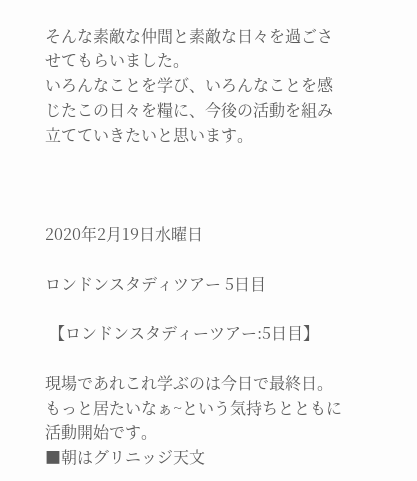そんな素敵な仲間と素敵な日々を過ごさせてもらいました。
いろんなことを学び、いろんなことを感じたこの日々を糧に、今後の活動を組み立てていきたいと思います。



2020年2月19日水曜日

ロンドンスタディツアー 5日目

 【ロンドンスタディーツアー:5日目】

現場であれこれ学ぶのは今日で最終日。
もっと居たいなぁ~という気持ちとともに活動開始です。
■朝はグリニッジ天文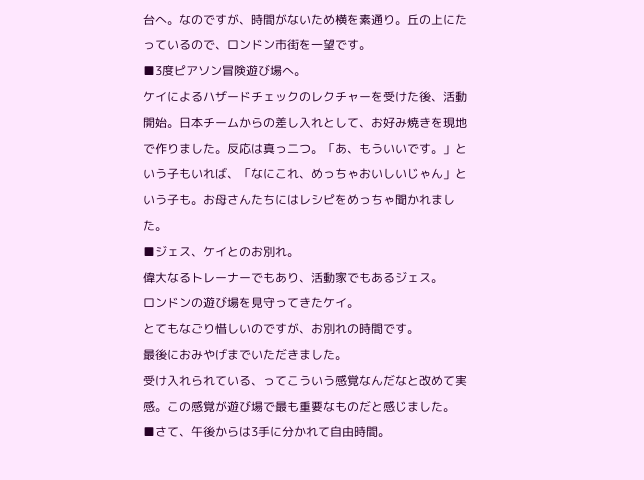台へ。なのですが、時間がないため横を素通り。丘の上にたっているので、ロンドン市街を一望です。
■3度ピアソン冒険遊び場へ。
ケイによるハザードチェックのレクチャーを受けた後、活動開始。日本チームからの差し入れとして、お好み焼きを現地で作りました。反応は真っ二つ。「あ、もういいです。」という子もいれば、「なにこれ、めっちゃおいしいじゃん」という子も。お母さんたちにはレシピをめっちゃ聞かれました。
■ジェス、ケイとのお別れ。
偉大なるトレーナーでもあり、活動家でもあるジェス。
ロンドンの遊び場を見守ってきたケイ。
とてもなごり惜しいのですが、お別れの時間です。
最後におみやげまでいただきました。
受け入れられている、ってこういう感覚なんだなと改めて実感。この感覚が遊び場で最も重要なものだと感じました。
■さて、午後からは3手に分かれて自由時間。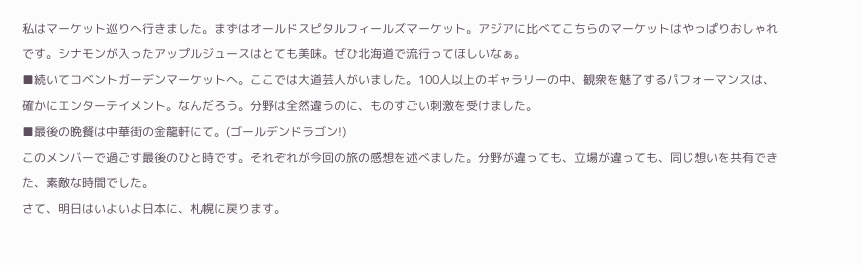私はマーケット巡りへ行きました。まずはオールドスピタルフィールズマーケット。アジアに比べてこちらのマーケットはやっぱりおしゃれです。シナモンが入ったアップルジュースはとても美味。ぜひ北海道で流行ってほしいなぁ。
■続いてコベントガーデンマーケットへ。ここでは大道芸人がいました。100人以上のギャラリーの中、観衆を魅了するパフォーマンスは、確かにエンターテイメント。なんだろう。分野は全然違うのに、ものすごい刺激を受けました。
■最後の晩餐は中華街の金龍軒にて。(ゴールデンドラゴン!)
このメンバーで過ごす最後のひと時です。それぞれが今回の旅の感想を述べました。分野が違っても、立場が違っても、同じ想いを共有できた、素敵な時間でした。
さて、明日はいよいよ日本に、札幌に戻ります。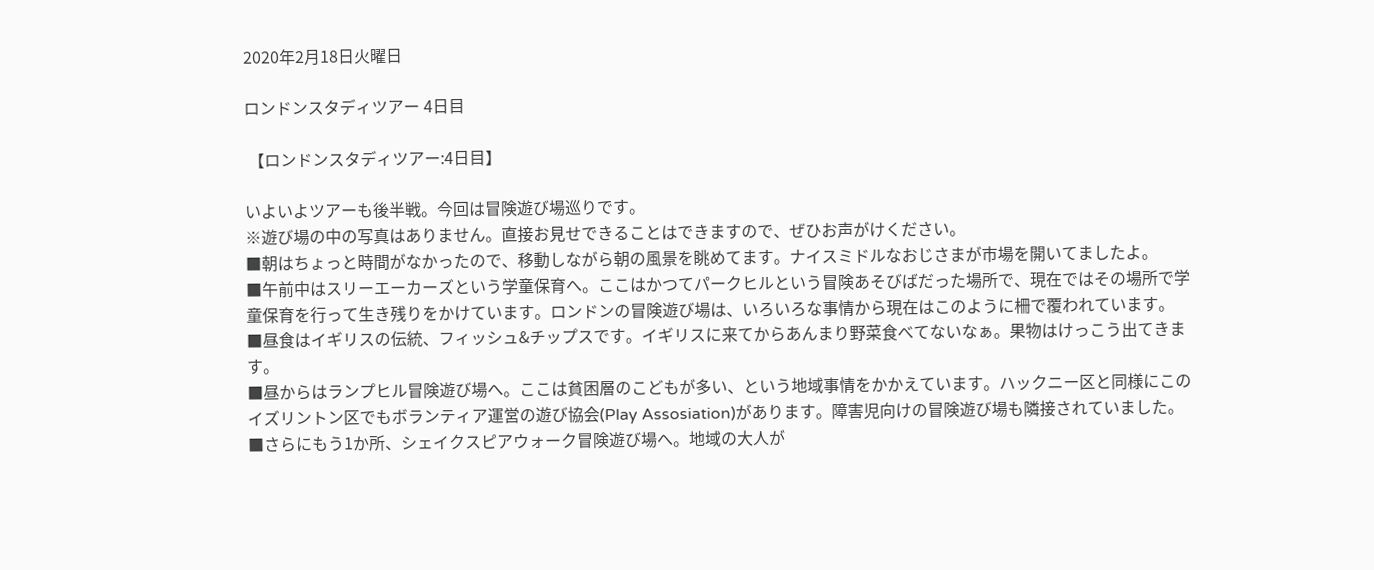2020年2月18日火曜日

ロンドンスタディツアー 4日目

 【ロンドンスタディツアー:4日目】

いよいよツアーも後半戦。今回は冒険遊び場巡りです。
※遊び場の中の写真はありません。直接お見せできることはできますので、ぜひお声がけください。
■朝はちょっと時間がなかったので、移動しながら朝の風景を眺めてます。ナイスミドルなおじさまが市場を開いてましたよ。
■午前中はスリーエーカーズという学童保育へ。ここはかつてパークヒルという冒険あそびばだった場所で、現在ではその場所で学童保育を行って生き残りをかけています。ロンドンの冒険遊び場は、いろいろな事情から現在はこのように柵で覆われています。
■昼食はイギリスの伝統、フィッシュ&チップスです。イギリスに来てからあんまり野菜食べてないなぁ。果物はけっこう出てきます。
■昼からはランプヒル冒険遊び場へ。ここは貧困層のこどもが多い、という地域事情をかかえています。ハックニー区と同様にこのイズリントン区でもボランティア運営の遊び協会(Play Assosiation)があります。障害児向けの冒険遊び場も隣接されていました。
■さらにもう1か所、シェイクスピアウォーク冒険遊び場へ。地域の大人が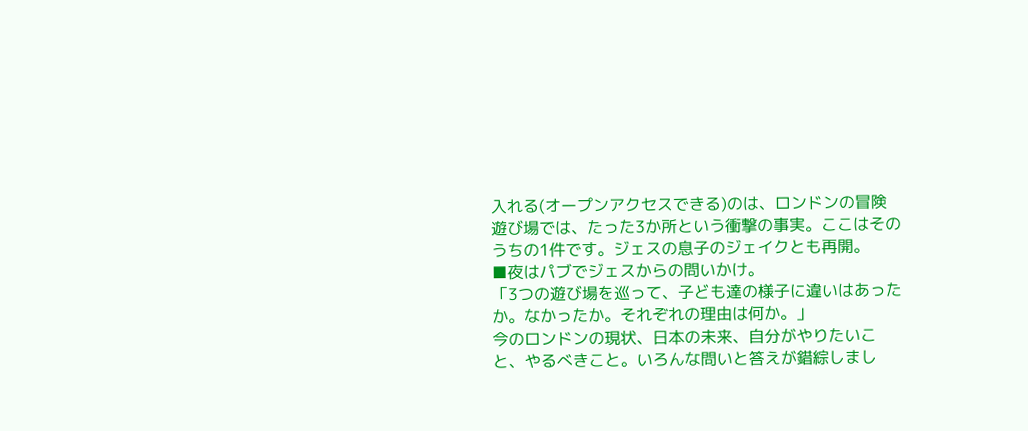入れる(オープンアクセスできる)のは、ロンドンの冒険遊び場では、たった3か所という衝撃の事実。ここはそのうちの1件です。ジェスの息子のジェイクとも再開。
■夜はパブでジェスからの問いかけ。
「3つの遊び場を巡って、子ども達の様子に違いはあったか。なかったか。それぞれの理由は何か。」
今のロンドンの現状、日本の未来、自分がやりたいこと、やるべきこと。いろんな問いと答えが錯綜しまし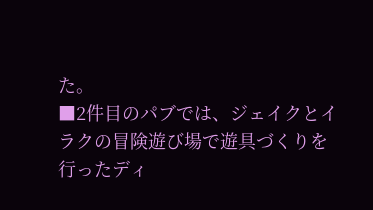た。
■2件目のパブでは、ジェイクとイラクの冒険遊び場で遊具づくりを行ったディ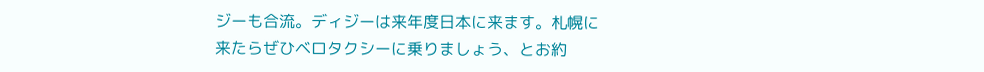ジーも合流。ディジーは来年度日本に来ます。札幌に来たらぜひベロタクシーに乗りましょう、とお約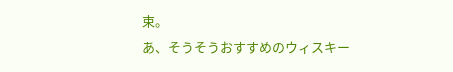束。
あ、そうそうおすすめのウィスキー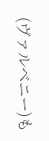(ヴァルベニー)も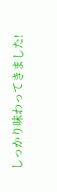しっかり味わってきました!